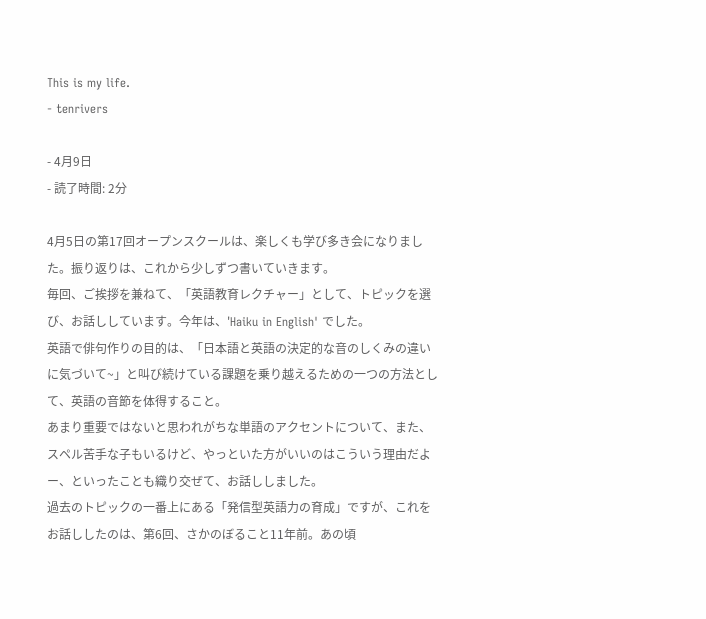This is my life.
- tenrivers

- 4月9日
- 読了時間: 2分

4月5日の第17回オープンスクールは、楽しくも学び多き会になりました。振り返りは、これから少しずつ書いていきます。
毎回、ご挨拶を兼ねて、「英語教育レクチャー」として、トピックを選び、お話ししています。今年は、'Haiku in English' でした。
英語で俳句作りの目的は、「日本語と英語の決定的な音のしくみの違いに気づいて~」と叫び続けている課題を乗り越えるための一つの方法として、英語の音節を体得すること。
あまり重要ではないと思われがちな単語のアクセントについて、また、スペル苦手な子もいるけど、やっといた方がいいのはこういう理由だよー、といったことも織り交ぜて、お話ししました。
過去のトピックの一番上にある「発信型英語力の育成」ですが、これをお話ししたのは、第6回、さかのぼること11年前。あの頃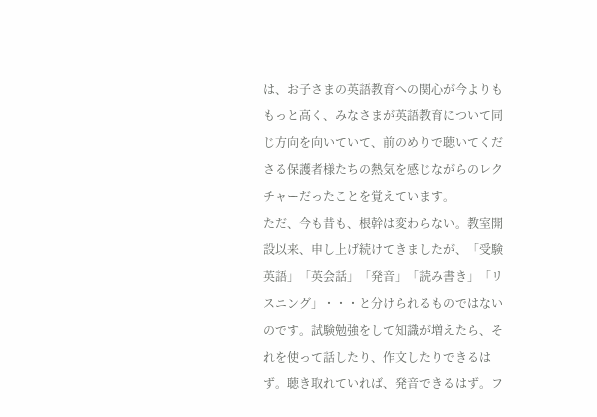は、お子さまの英語教育への関心が今よりももっと高く、みなさまが英語教育について同じ方向を向いていて、前のめりで聴いてくださる保護者様たちの熱気を感じながらのレクチャーだったことを覚えています。
ただ、今も昔も、根幹は変わらない。教室開設以来、申し上げ続けてきましたが、「受験英語」「英会話」「発音」「読み書き」「リスニング」・・・と分けられるものではないのです。試験勉強をして知識が増えたら、それを使って話したり、作文したりできるはず。聴き取れていれば、発音できるはず。フ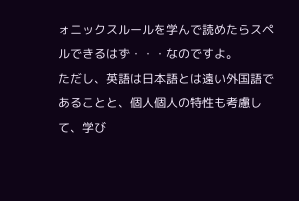ォニックスルールを学んで読めたらスペルできるはず・・・なのですよ。
ただし、英語は日本語とは遠い外国語であることと、個人個人の特性も考慮して、学び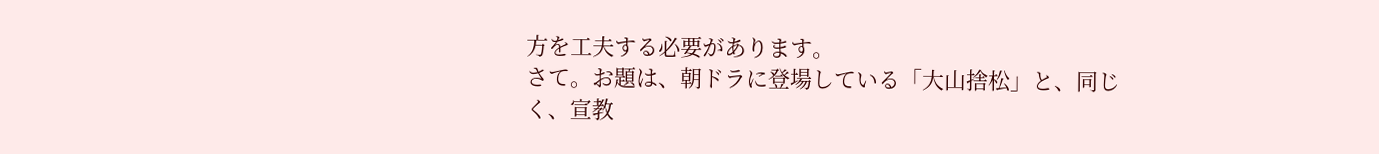方を工夫する必要があります。
さて。お題は、朝ドラに登場している「大山捨松」と、同じく、宣教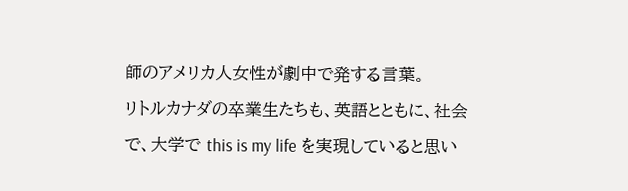師のアメリカ人女性が劇中で発する言葉。
リトルカナダの卒業生たちも、英語とともに、社会で、大学で this is my life を実現していると思い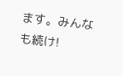ます。みんなも続け!